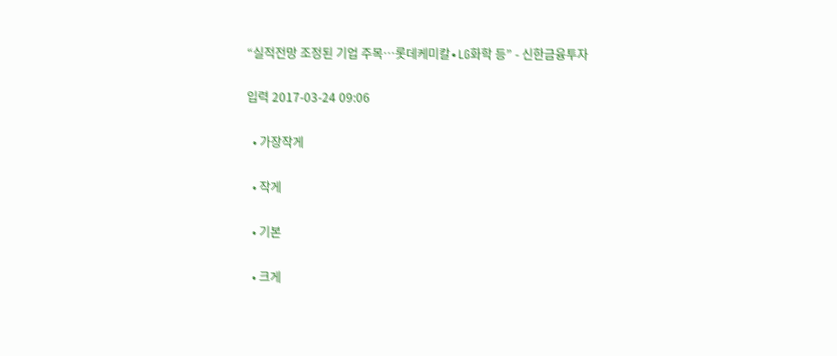“실적전망 조정된 기업 주목…롯데케미칼∙LG화학 등” - 신한금융투자

입력 2017-03-24 09:06

  • 가장작게

  • 작게

  • 기본

  • 크게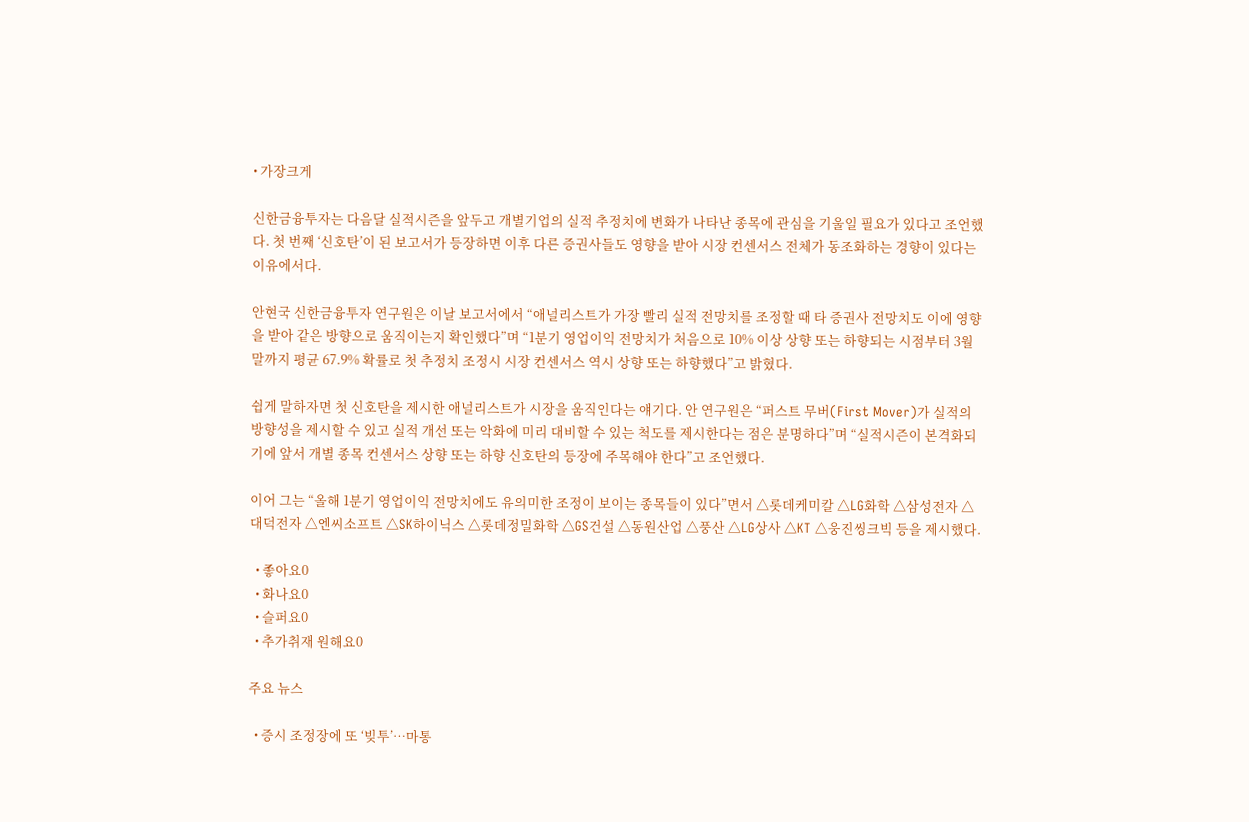• 가장크게

신한금융투자는 다음달 실적시즌을 앞두고 개별기업의 실적 추정치에 변화가 나타난 종목에 관심을 기울일 필요가 있다고 조언했다. 첫 번째 ‘신호탄’이 된 보고서가 등장하면 이후 다른 증권사들도 영향을 받아 시장 컨센서스 전체가 동조화하는 경향이 있다는 이유에서다.

안현국 신한금융투자 연구원은 이날 보고서에서 “애널리스트가 가장 빨리 실적 전망치를 조정할 때 타 증권사 전망치도 이에 영향을 받아 같은 방향으로 움직이는지 확인했다”며 “1분기 영업이익 전망치가 처음으로 10% 이상 상향 또는 하향되는 시점부터 3월 말까지 평균 67.9% 확률로 첫 추정치 조정시 시장 컨센서스 역시 상향 또는 하향했다”고 밝혔다.

쉽게 말하자면 첫 신호탄을 제시한 애널리스트가 시장을 움직인다는 얘기다. 안 연구원은 “퍼스트 무버(First Mover)가 실적의 방향성을 제시할 수 있고 실적 개선 또는 악화에 미리 대비할 수 있는 척도를 제시한다는 점은 분명하다”며 “실적시즌이 본격화되기에 앞서 개별 종목 컨센서스 상향 또는 하향 신호탄의 등장에 주목해야 한다”고 조언했다.

이어 그는 “올해 1분기 영업이익 전망치에도 유의미한 조정이 보이는 종목들이 있다”면서 △롯데케미칼 △LG화학 △삼성전자 △대덕전자 △엔씨소프트 △SK하이닉스 △롯데정밀화학 △GS건설 △동원산업 △풍산 △LG상사 △KT △웅진씽크빅 등을 제시했다.

  • 좋아요0
  • 화나요0
  • 슬퍼요0
  • 추가취재 원해요0

주요 뉴스

  • 증시 조정장에 또 ‘빚투’…마통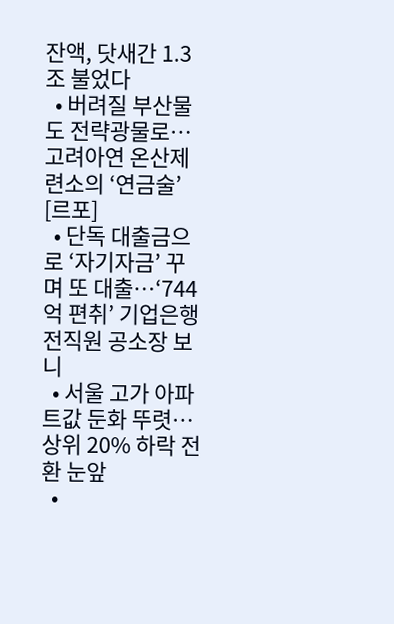잔액, 닷새간 1.3조 불었다
  • 버려질 부산물도 전략광물로…고려아연 온산제련소의 ‘연금술’ [르포]
  • 단독 대출금으로 ‘자기자금’ 꾸며 또 대출…‘744억 편취’ 기업은행 전직원 공소장 보니
  • 서울 고가 아파트값 둔화 뚜렷⋯상위 20% 하락 전환 눈앞
  •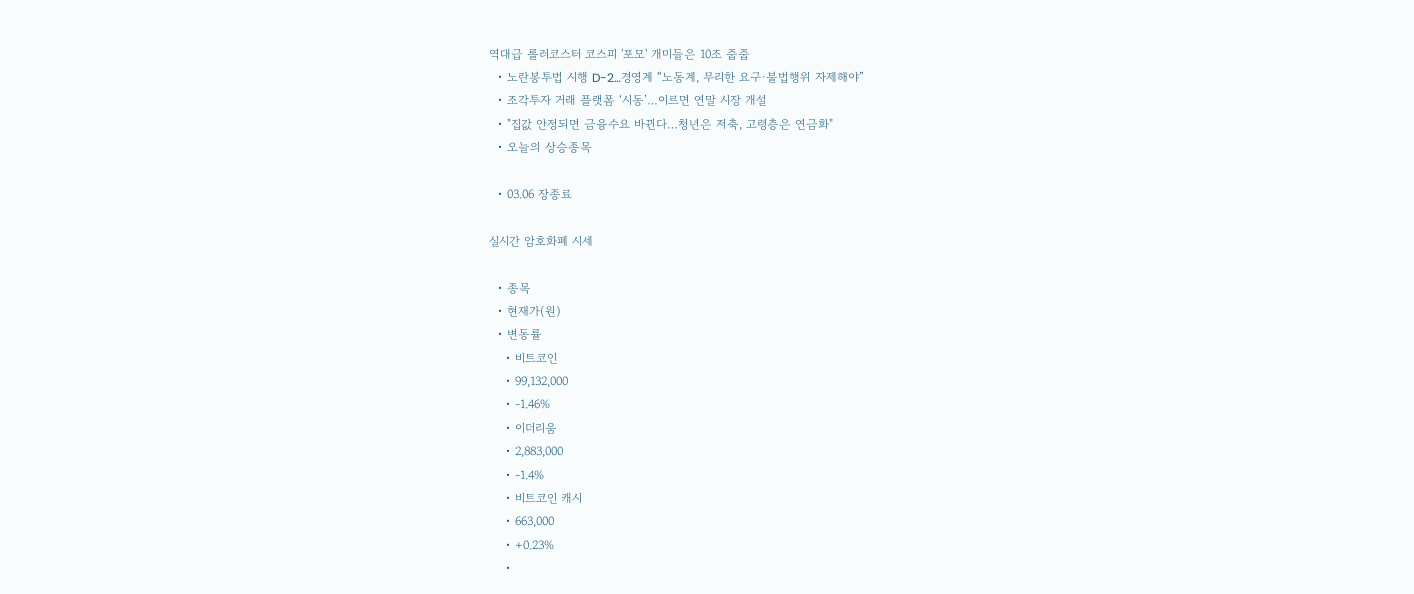역대급 롤러코스터 코스피 '포모' 개미들은 10조 줍줍
  • 노란봉투법 시행 D-2…경영계 “노동계, 무리한 요구·불법행위 자제해야”
  • 조각투자 거래 플랫폼 ‘시동’…이르면 연말 시장 개설
  • "집값 안정되면 금융수요 바뀐다…청년은 저축, 고령층은 연금화"
  • 오늘의 상승종목

  • 03.06 장종료

실시간 암호화폐 시세

  • 종목
  • 현재가(원)
  • 변동률
    • 비트코인
    • 99,132,000
    • -1.46%
    • 이더리움
    • 2,883,000
    • -1.4%
    • 비트코인 캐시
    • 663,000
    • +0.23%
    •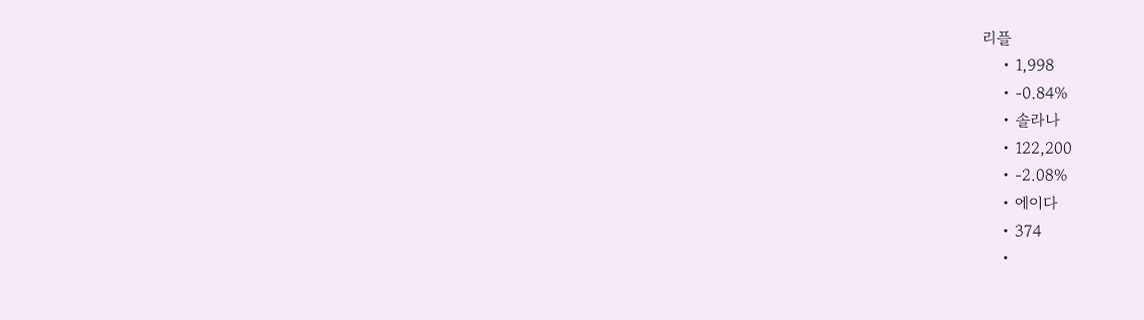리플
    • 1,998
    • -0.84%
    • 솔라나
    • 122,200
    • -2.08%
    • 에이다
    • 374
    •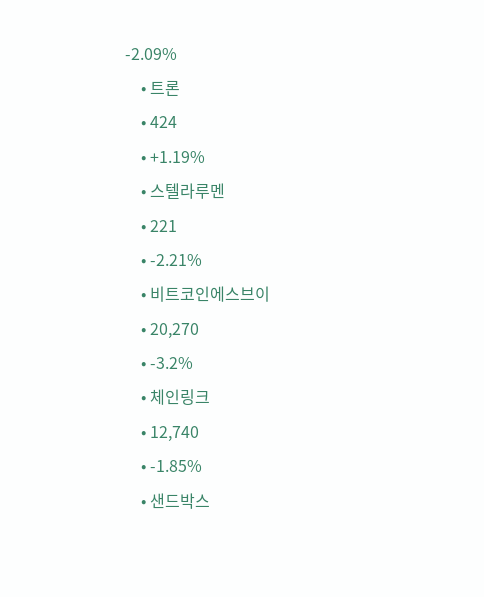-2.09%
    • 트론
    • 424
    • +1.19%
    • 스텔라루멘
    • 221
    • -2.21%
    • 비트코인에스브이
    • 20,270
    • -3.2%
    • 체인링크
    • 12,740
    • -1.85%
    • 샌드박스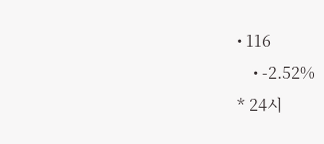• 116
    • -2.52%
* 24시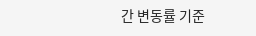간 변동률 기준